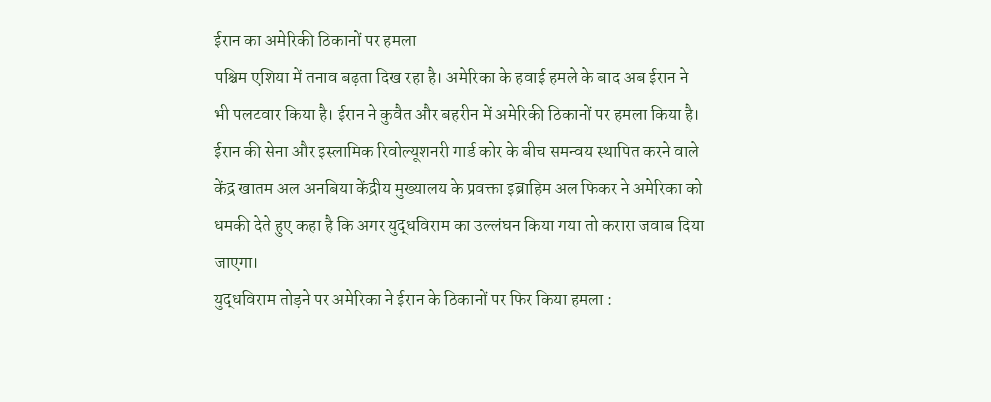ईरान का अमेरिकी ठिकानों पर हमला
पश्चिम एशिया में तनाव बढ़ता दिख रहा है। अमेरिका के हवाई हमले के बाद अब ईरान ने भी पलटवार किया है। ईरान ने कुवैत और बहरीन में अमेरिकी ठिकानों पर हमला किया है। ईरान की सेना और इस्लामिक रिवोल्यूशनरी गार्ड कोर के बीच समन्वय स्थापित करने वाले केंद्र खातम अल अनबिया केंद्रीय मुख्यालय के प्रवक्ता इब्राहिम अल फिकर ने अमेरिका को धमकी देते हुए कहा है कि अगर युद्धविराम का उल्लंघन किया गया तो करारा जवाब दिया जाएगा।
युद्धविराम तोड़ने पर अमेरिका ने ईरान के ठिकानों पर फिर किया हमला :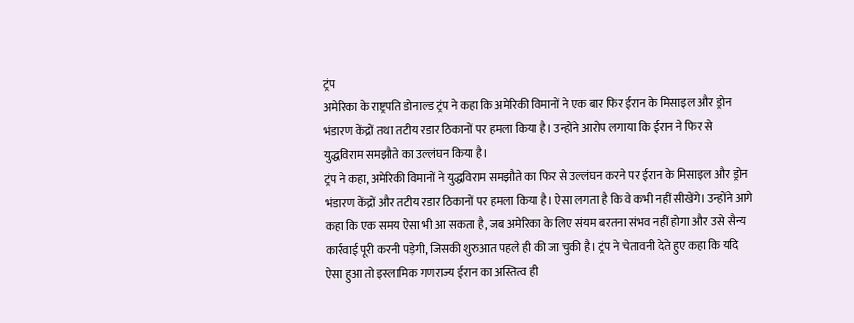ट्रंप
अमेरिका के राष्ट्रपति डोनाल्ड ट्रंप ने कहा कि अमेरिकी विमानों ने एक बार फिर ईरान के मिसाइल और ड्रोन भंडारण केंद्रों तथा तटीय रडार ठिकानों पर हमला किया है। उन्होंने आरोप लगाया कि ईरान ने फिर से युद्धविराम समझौते का उल्लंघन किया है।
ट्रंप ने कहा, अमेरिकी विमानों ने युद्धविराम समझौते का फिर से उल्लंघन करने पर ईरान के मिसाइल और ड्रोन भंडारण केंद्रों और तटीय रडार ठिकानों पर हमला किया है। ऐसा लगता है कि वे कभी नहीं सीखेंगे। उन्होंने आगे कहा कि एक समय ऐसा भी आ सकता है, जब अमेरिका के लिए संयम बरतना संभव नहीं होगा और उसे सैन्य कार्रवाई पूरी करनी पड़ेगी, जिसकी शुरुआत पहले ही की जा चुकी है। ट्रंप ने चेतावनी देते हुए कहा कि यदि ऐसा हुआ तो इस्लामिक गणराज्य ईरान का अस्तित्व ही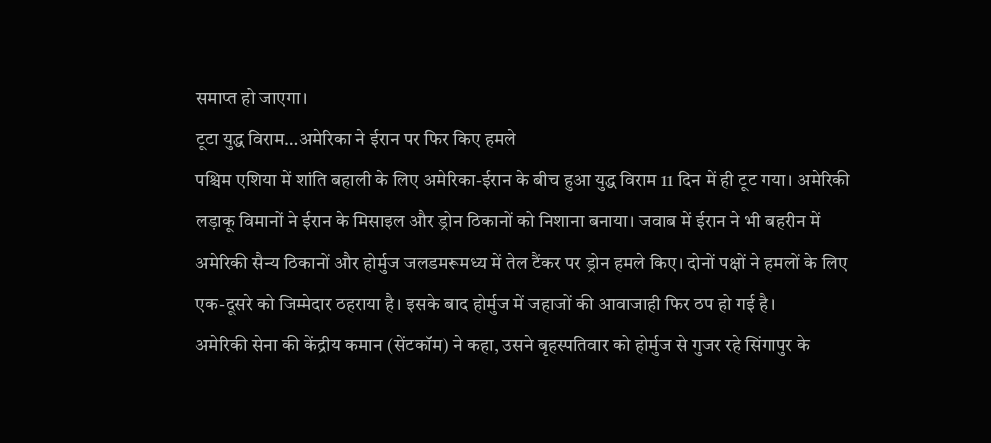समाप्त हो जाएगा।
टूटा युद्ध विराम…अमेरिका ने ईरान पर फिर किए हमले
पश्चिम एशिया में शांति बहाली के लिए अमेरिका-ईरान के बीच हुआ युद्ध विराम 11 दिन में ही टूट गया। अमेरिकी लड़ाकू विमानों ने ईरान के मिसाइल और ड्रोन ठिकानों को निशाना बनाया। जवाब में ईरान ने भी बहरीन में अमेरिकी सैन्य ठिकानों और होर्मुज जलडमरूमध्य में तेल टैंकर पर ड्रोन हमले किए। दोनों पक्षों ने हमलों के लिए एक-दूसरे को जिम्मेदार ठहराया है। इसके बाद होर्मुज में जहाजों की आवाजाही फिर ठप हो गई है।
अमेरिकी सेना की केंद्रीय कमान (सेंटकॉम) ने कहा, उसने बृहस्पतिवार को होर्मुज से गुजर रहे सिंगापुर के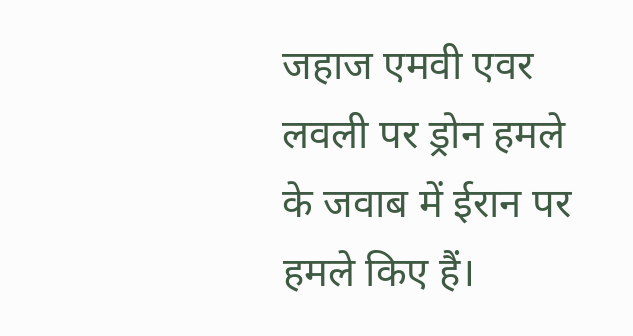जहाज एमवी एवर लवली पर ड्रोन हमले के जवाब में ईरान पर हमले किए हैं।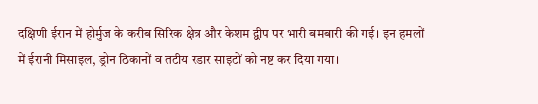दक्षिणी ईरान में होर्मुज के करीब सिरिक क्षेत्र और केशम द्वीप पर भारी बमबारी की गई। इन हमलों में ईरानी मिसाइल, ड्रोन ठिकानों व तटीय रडार साइटों को नष्ट कर दिया गया।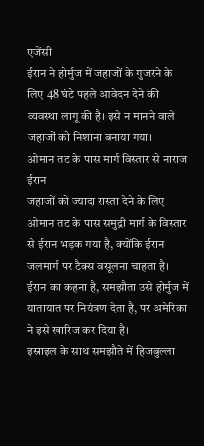एजेंसी
ईरान ने होर्मुज में जहाजों के गुजरने के लिए 48 घंटे पहले आवेदन देने की व्यवस्था लागू की है। इसे न मानने वाले जहाजों को निशाना बनाया गया।
ओमान तट के पास मार्ग विस्तार से नाराज ईरान
जहाजों को ज्यादा रास्ता देने के लिए ओमान तट के पास समुद्री मार्ग के विस्तार से ईरान भड़क गया है, क्योंकि ईरान जलमार्ग पर टैक्स वसूलना चाहता है। ईरान का कहना है, समझौता उसे होर्मुज में यातायात पर नियंत्रण देता है, पर अमेरिका ने इसे खारिज कर दिया है।
इस्राइल के साथ समझौते में हिजबुल्ला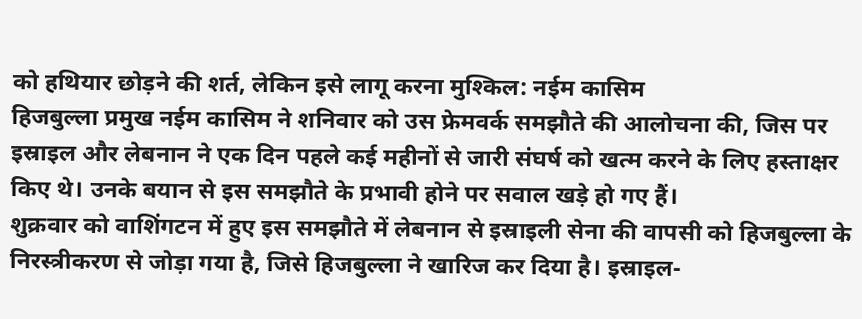को हथियार छोड़ने की शर्त, लेकिन इसे लागू करना मुश्किल: नईम कासिम
हिजबुल्ला प्रमुख नईम कासिम ने शनिवार को उस फ्रेमवर्क समझौते की आलोचना की, जिस पर इस्राइल और लेबनान ने एक दिन पहले कई महीनों से जारी संघर्ष को खत्म करने के लिए हस्ताक्षर किए थे। उनके बयान से इस समझौते के प्रभावी होने पर सवाल खड़े हो गए हैं।
शुक्रवार को वाशिंगटन में हुए इस समझौते में लेबनान से इस्राइली सेना की वापसी को हिजबुल्ला के निरस्त्रीकरण से जोड़ा गया है, जिसे हिजबुल्ला ने खारिज कर दिया है। इस्राइल-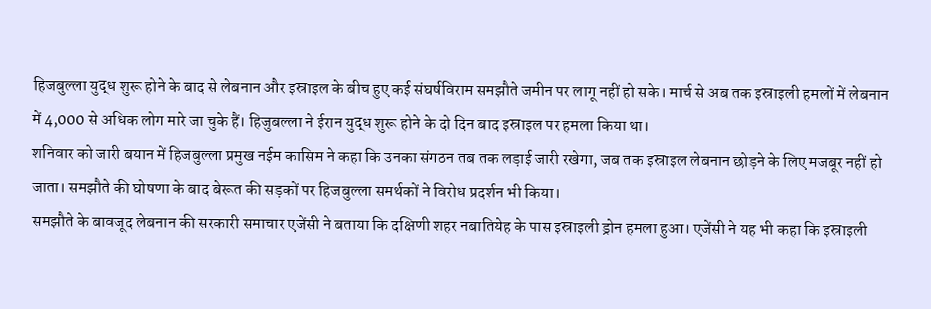हिजबुल्ला युद्ध शुरू होने के बाद से लेबनान और इस्राइल के बीच हुए कई संघर्षविराम समझौते जमीन पर लागू नहीं हो सके। मार्च से अब तक इस्राइली हमलों में लेबनान में 4,000 से अधिक लोग मारे जा चुके हैं। हिजुबल्ला ने ईरान युद्ध शुरू होने के दो दिन बाद इस्राइल पर हमला किया था।
शनिवार को जारी बयान में हिजबुल्ला प्रमुख नईम कासिम ने कहा कि उनका संगठन तब तक लड़ाई जारी रखेगा, जब तक इस्राइल लेबनान छोड़ने के लिए मजबूर नहीं हो जाता। समझौते की घोषणा के बाद बेरूत की सड़कों पर हिजबुल्ला समर्थकों ने विरोध प्रदर्शन भी किया।
समझौते के बावजूद लेबनान की सरकारी समाचार एजेंसी ने बताया कि दक्षिणी शहर नबातियेह के पास इस्राइली ड्रोन हमला हुआ। एजेंसी ने यह भी कहा कि इस्राइली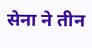सेना ने तीन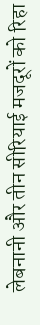लेबनानी और तीन सीरियाई मजदूरों को रिहा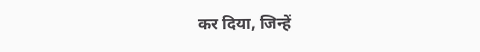कर दिया, जिन्हें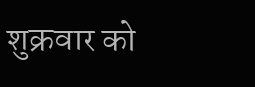शुक्रवार को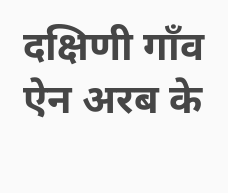दक्षिणी गाँव ऐन अरब के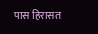पास हिरासत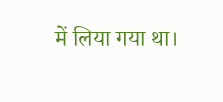में लिया गया था।